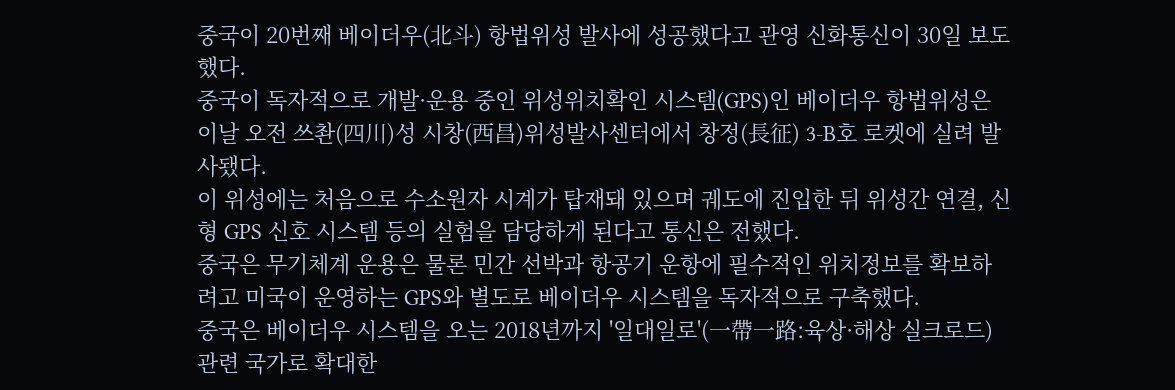중국이 20번째 베이더우(北斗) 항법위성 발사에 성공했다고 관영 신화통신이 30일 보도했다.
중국이 독자적으로 개발·운용 중인 위성위치확인 시스템(GPS)인 베이더우 항법위성은 이날 오전 쓰촨(四川)성 시창(西昌)위성발사센터에서 창정(長征) 3-B호 로켓에 실려 발사됐다.
이 위성에는 처음으로 수소원자 시계가 탑재돼 있으며 궤도에 진입한 뒤 위성간 연결, 신형 GPS 신호 시스템 등의 실험을 담당하게 된다고 통신은 전했다.
중국은 무기체계 운용은 물론 민간 선박과 항공기 운항에 필수적인 위치정보를 확보하려고 미국이 운영하는 GPS와 별도로 베이더우 시스템을 독자적으로 구축했다.
중국은 베이더우 시스템을 오는 2018년까지 '일대일로'(一帶一路:육상·해상 실크로드) 관련 국가로 확대한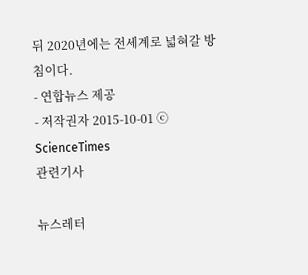뒤 2020년에는 전세계로 넓혀갈 방침이다.
- 연합뉴스 제공
- 저작권자 2015-10-01 ⓒ ScienceTimes
관련기사

뉴스레터